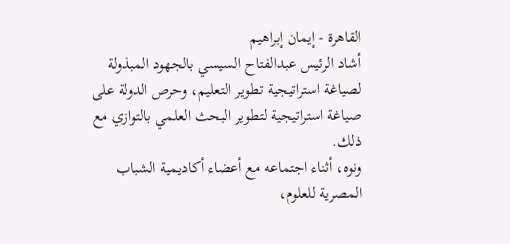القاهرة - إيمان إبراهيم
أشاد الرئيس عبدالفتاح السيسي بالجهود المبذولة لصياغة استراتيجية تطوير التعليم، وحرص الدولة على صياغة استراتيجية لتطوير البحث العلمي بالتوازي مع ذلك.
ونوه، أثناء اجتماعه مع أعضاء أكاديمية الشباب المصرية للعلوم،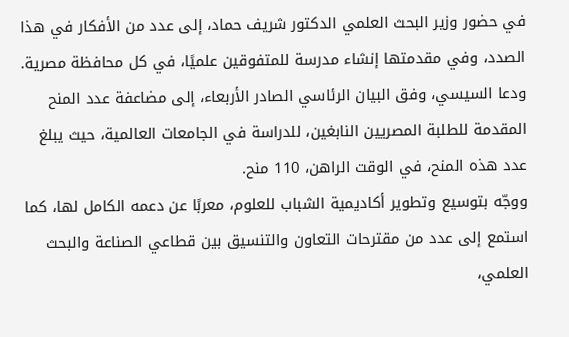في حضور وزير البحث العلمي الدكتور شريف حماد، إلى عدد من الأفكار في هذا الصدد، وفي مقدمتها إنشاء مدرسة للمتفوقين علميًا، في كل محافظة مصرية.
ودعا السيسي، وفق البيان الرئاسي الصادر الأربعاء، إلى مضاعفة عدد المنح المقدمة للطلبة المصريين النابغين، للدراسة في الجامعات العالمية، حيث يبلغ عدد هذه المنح، في الوقت الراهن، 110 منح.
ووجّه بتوسيع وتطوير أكاديمية الشباب للعلوم، معربًا عن دعمه الكامل لها، كما استمع إلى عدد من مقترحات التعاون والتنسيق بين قطاعي الصناعة والبحث العلمي،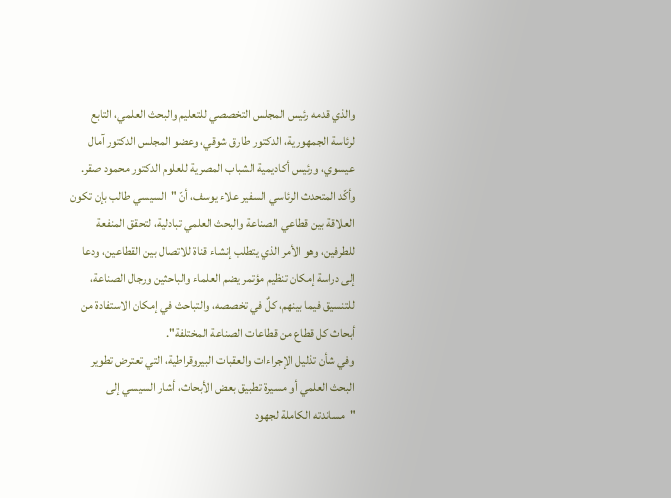والذي قدمه رئيس المجلس التخصصي للتعليم والبحث العلمي، التابع لرئاسة الجمهورية، الدكتور طارق شوقي، وعضو المجلس الدكتور آمال عيسوي، ورئيس أكاديمية الشباب المصرية للعلوم الدكتور محمود صقر.
وأكّد المتحدث الرئاسي السفير علاء يوسف، أنّ "السيسي طالب بإن تكون العلاقة بين قطاعي الصناعة والبحث العلمي تبادلية، لتحقق المنفعة للطرفين، وهو الأمر الذي يتطلب إنشاء قناة للاتصال بين القطاعين، ودعا إلى دراسة إمكان تنظيم مؤتمر يضم العلماء والباحثين ورجال الصناعة، للتنسيق فيما بينهم، كلٌ في تخصصه، والتباحث في إمكان الاستفادة من أبحاث كل قطاع من قطاعات الصناعة المختلفة".
وفي شأن تذليل الإجراءات والعقبات البيروقراطية، التي تعترض تطوير البحث العلمي أو مسيرة تطبيق بعض الأبحاث، أشار السيسي إلى "مساندته الكاملة لجهود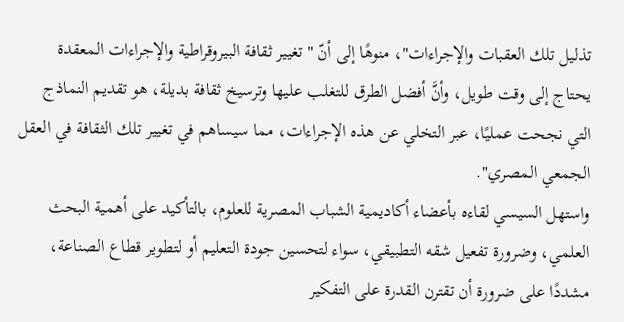تذليل تلك العقبات والإجراءات"، منوهًا إلى أنّ "تغيير ثقافة البيروقراطية والإجراءات المعقدة يحتاج إلى وقت طويل، وأنَّ أفضل الطرق للتغلب عليها وترسيخ ثقافة بديلة، هو تقديم النماذج التي نجحت عمليًا، عبر التخلي عن هذه الإجراءات، مما سيساهم في تغيير تلك الثقافة في العقل الجمعي المصري".
واستهل السيسي لقاءه بأعضاء أكاديمية الشباب المصرية للعلوم، بالتأكيد على أهمية البحث العلمي، وضرورة تفعيل شقه التطبيقي، سواء لتحسين جودة التعليم أو لتطوير قطاع الصناعة، مشددًا على ضرورة أن تقترن القدرة على التفكير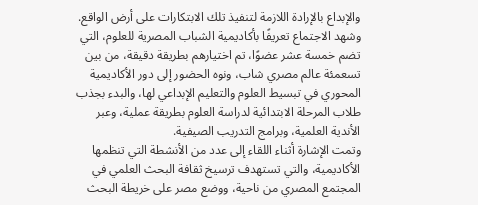والإبداع بالإرادة اللازمة لتنفيذ تلك الابتكارات على أرض الواقع.
وشهد الاجتماع تعريفًا بأكاديمية الشباب المصرية للعلوم، التي تضم خمسة عشر عضوًا، تم اختيارهم بطريقة دقيقة، من بين تسعمئة عالم مصري شاب، ونوه الحضور إلى دور الأكاديمية المحوري في تبسيط العلوم والتعليم الإبداعي لها، والبدء بجذب طلاب المرحلة الابتدائية لدراسة العلوم بطريقة عملية، وعبر الأندية العلمية، وبرامج التدريب الصيفية.
وتمت الإشارة أثناء اللقاء إلى عدد من الأنشطة التي تنظمها الأكاديمية، والتي تستهدف ترسيخ ثقافة البحث العلمي في المجتمع المصري من ناحية، ووضع مصر على خريطة البحث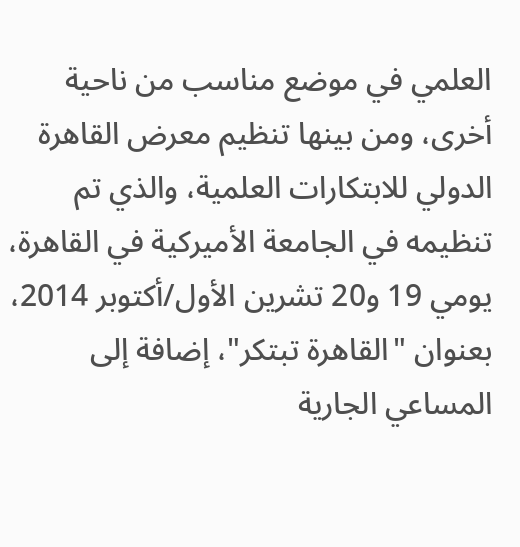العلمي في موضع مناسب من ناحية أخرى، ومن بينها تنظيم معرض القاهرة الدولي للابتكارات العلمية، والذي تم تنظيمه في الجامعة الأميركية في القاهرة، يومي 19 و20 تشرين الأول/أكتوبر 2014، بعنوان "القاهرة تبتكر"، إضافة إلى المساعي الجارية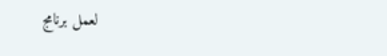لعمل برنامج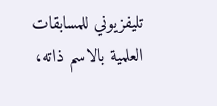تليفزيوني للمسابقات العلمية بالاسم ذاته،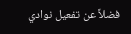فضلاً عن تفعيل نوادي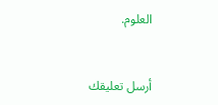العلوم.


أرسل تعليقك